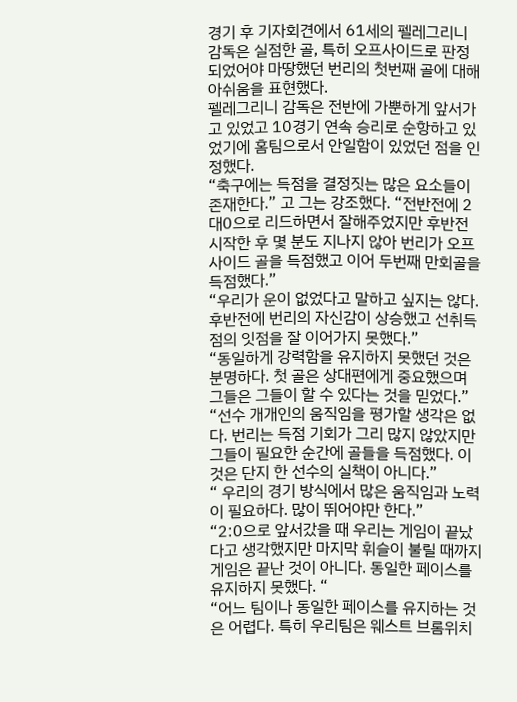경기 후 기자회견에서 61세의 펠레그리니 감독은 실점한 골, 특히 오프사이드로 판정되었어야 마땅했던 번리의 첫번째 골에 대해 아쉬움을 표현했다.
펠레그리니 감독은 전반에 가뿐하게 앞서가고 있었고 10경기 연속 승리로 순항하고 있었기에 홈팀으로서 안일함이 있었던 점을 인정했다.
“축구에는 득점을 결정짓는 많은 요소들이 존재한다.” 고 그는 강조했다. “전반전에 2대0으로 리드하면서 잘해주었지만 후반전 시작한 후 몇 분도 지나지 않아 번리가 오프사이드 골을 득점했고 이어 두번째 만회골을 득점했다.”
“우리가 운이 없었다고 말하고 싶지는 않다. 후반전에 번리의 자신감이 상승했고 선취득점의 잇점을 잘 이어가지 못했다.”
“동일하게 강력함을 유지하지 못했던 것은 분명하다. 첫 골은 상대편에게 중요했으며 그들은 그들이 할 수 있다는 것을 믿었다.”
“선수 개개인의 움직임을 평가할 생각은 없다. 번리는 득점 기회가 그리 많지 않았지만 그들이 필요한 순간에 골들을 득점했다. 이것은 단지 한 선수의 실책이 아니다.”
“ 우리의 경기 방식에서 많은 움직임과 노력이 필요하다. 많이 뛰어야만 한다.”
“2:0으로 앞서갔을 때 우리는 게임이 끝났다고 생각했지만 마지막 휘슬이 불릴 때까지 게임은 끝난 것이 아니다. 동일한 페이스를 유지하지 못했다. “
“어느 팀이나 동일한 페이스를 유지하는 것은 어렵다. 특히 우리팀은 웨스트 브롬위치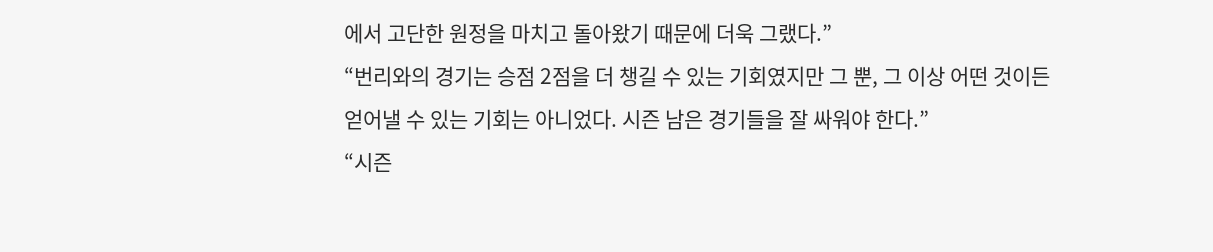에서 고단한 원정을 마치고 돌아왔기 때문에 더욱 그랬다.”
“번리와의 경기는 승점 2점을 더 챙길 수 있는 기회였지만 그 뿐, 그 이상 어떤 것이든 얻어낼 수 있는 기회는 아니었다. 시즌 남은 경기들을 잘 싸워야 한다.”
“시즌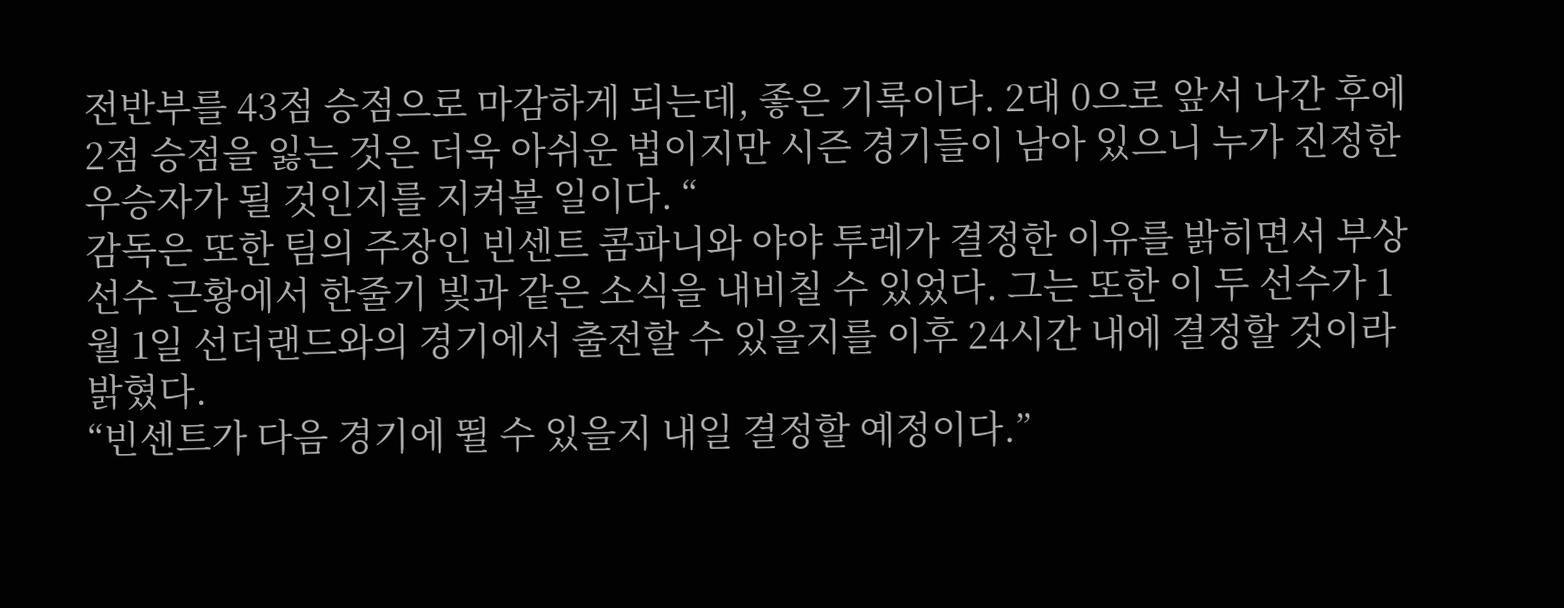전반부를 43점 승점으로 마감하게 되는데, 좋은 기록이다. 2대 0으로 앞서 나간 후에 2점 승점을 잃는 것은 더욱 아쉬운 법이지만 시즌 경기들이 남아 있으니 누가 진정한 우승자가 될 것인지를 지켜볼 일이다. “
감독은 또한 팀의 주장인 빈센트 콤파니와 야야 투레가 결정한 이유를 밝히면서 부상선수 근황에서 한줄기 빛과 같은 소식을 내비칠 수 있었다. 그는 또한 이 두 선수가 1월 1일 선더랜드와의 경기에서 출전할 수 있을지를 이후 24시간 내에 결정할 것이라 밝혔다.
“빈센트가 다음 경기에 뛸 수 있을지 내일 결정할 예정이다.”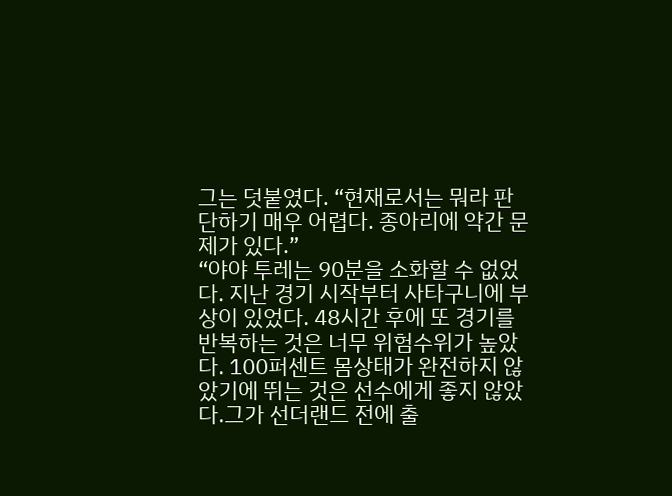그는 덧붙였다. “현재로서는 뭐라 판단하기 매우 어렵다. 종아리에 약간 문제가 있다.”
“야야 투레는 90분을 소화할 수 없었다. 지난 경기 시작부터 사타구니에 부상이 있었다. 48시간 후에 또 경기를 반복하는 것은 너무 위험수위가 높았다. 100퍼센트 몸상태가 완전하지 않았기에 뛰는 것은 선수에게 좋지 않았다.그가 선더랜드 전에 출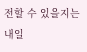전할 수 있을지는 내일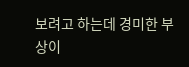보려고 하는데 경미한 부상이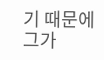기 때문에 그가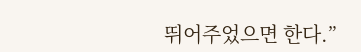뛰어주었으면 한다.”